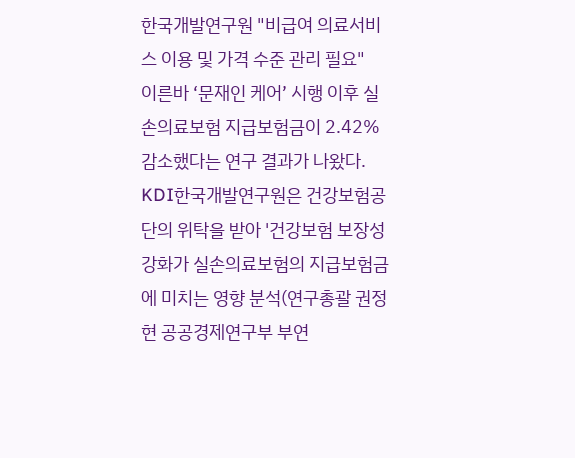한국개발연구원 "비급여 의료서비스 이용 및 가격 수준 관리 필요"
이른바 ‘문재인 케어’ 시행 이후 실손의료보험 지급보험금이 2.42% 감소했다는 연구 결과가 나왔다.
KDI한국개발연구원은 건강보험공단의 위탁을 받아 '건강보험 보장성 강화가 실손의료보험의 지급보험금에 미치는 영향 분석(연구총괄 권정현 공공경제연구부 부연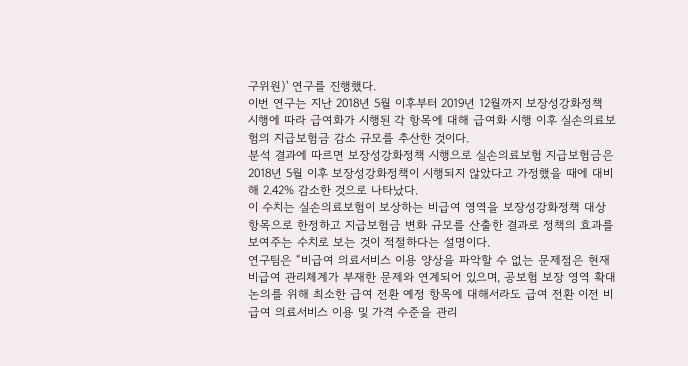구위원)' 연구를 진행했다.
이번 연구는 지난 2018년 5월 이후부터 2019년 12월까지 보장성강화정책 시행에 따라 급여화가 시행된 각 항목에 대해 급여화 시행 이후 실손의료보험의 지급보험금 감소 규모를 추산한 것이다.
분석 결과에 따르면 보장성강화정책 시행으로 실손의료보험 지급보험금은 2018년 5월 이후 보장성강화정책이 시행되지 않았다고 가정했을 때에 대비해 2.42% 감소한 것으로 나타났다.
이 수치는 실손의료보험이 보상하는 비급여 영역을 보장성강화정책 대상 항목으로 한정하고 지급보험금 변화 규모를 산출한 결과로 정책의 효과를 보여주는 수치로 보는 것이 적절하다는 설명이다.
연구팀은 “비급여 의료서비스 이용 양상을 파악할 수 없는 문제점은 현재 비급여 관리체계가 부재한 문제와 연계되어 있으며, 공보험 보장 영역 확대 논의를 위해 최소한 급여 전환 예정 항목에 대해서라도 급여 전환 이전 비급여 의료서비스 이용 및 가격 수준을 관리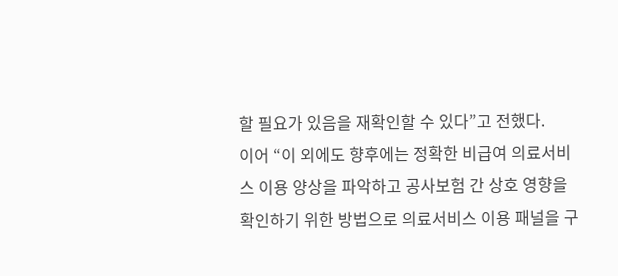할 필요가 있음을 재확인할 수 있다”고 전했다.
이어 “이 외에도 향후에는 정확한 비급여 의료서비스 이용 양상을 파악하고 공사보험 간 상호 영향을 확인하기 위한 방법으로 의료서비스 이용 패널을 구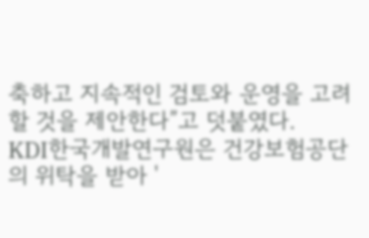축하고 지속적인 검토와 운영을 고려할 것을 제안한다”고 덧붙였다.
KDI한국개발연구원은 건강보험공단의 위탁을 받아 '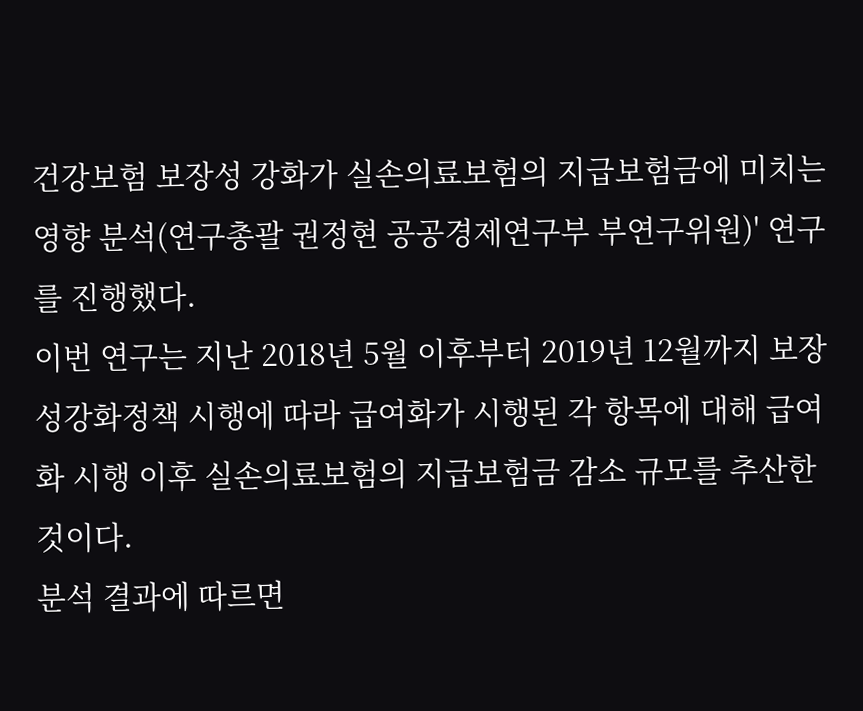건강보험 보장성 강화가 실손의료보험의 지급보험금에 미치는 영향 분석(연구총괄 권정현 공공경제연구부 부연구위원)' 연구를 진행했다.
이번 연구는 지난 2018년 5월 이후부터 2019년 12월까지 보장성강화정책 시행에 따라 급여화가 시행된 각 항목에 대해 급여화 시행 이후 실손의료보험의 지급보험금 감소 규모를 추산한 것이다.
분석 결과에 따르면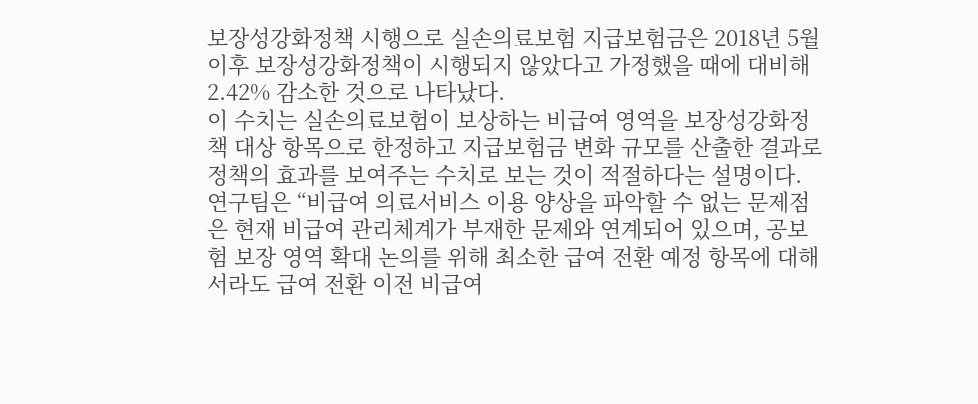보장성강화정책 시행으로 실손의료보험 지급보험금은 2018년 5월 이후 보장성강화정책이 시행되지 않았다고 가정했을 때에 대비해 2.42% 감소한 것으로 나타났다.
이 수치는 실손의료보험이 보상하는 비급여 영역을 보장성강화정책 대상 항목으로 한정하고 지급보험금 변화 규모를 산출한 결과로 정책의 효과를 보여주는 수치로 보는 것이 적절하다는 설명이다.
연구팀은 “비급여 의료서비스 이용 양상을 파악할 수 없는 문제점은 현재 비급여 관리체계가 부재한 문제와 연계되어 있으며, 공보험 보장 영역 확대 논의를 위해 최소한 급여 전환 예정 항목에 대해서라도 급여 전환 이전 비급여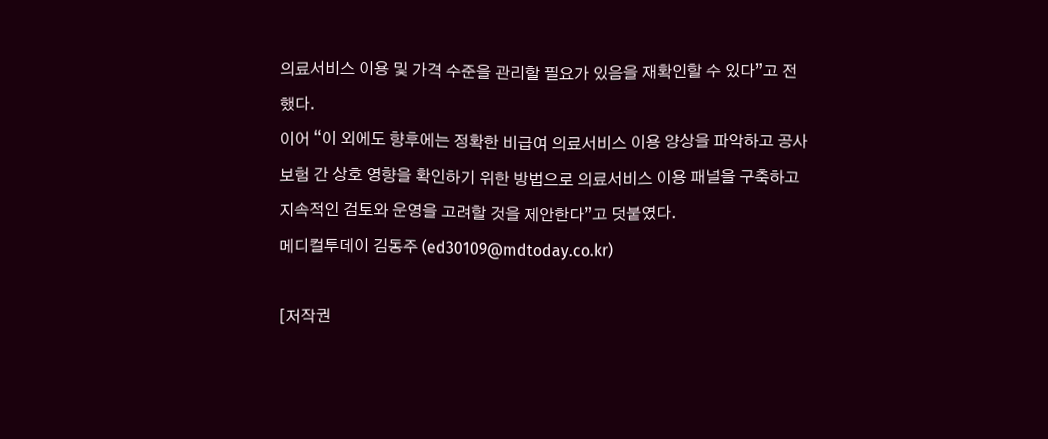의료서비스 이용 및 가격 수준을 관리할 필요가 있음을 재확인할 수 있다”고 전했다.
이어 “이 외에도 향후에는 정확한 비급여 의료서비스 이용 양상을 파악하고 공사보험 간 상호 영향을 확인하기 위한 방법으로 의료서비스 이용 패널을 구축하고 지속적인 검토와 운영을 고려할 것을 제안한다”고 덧붙였다.
메디컬투데이 김동주 (ed30109@mdtoday.co.kr)

[저작권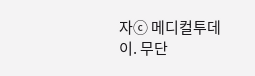자ⓒ 메디컬투데이. 무단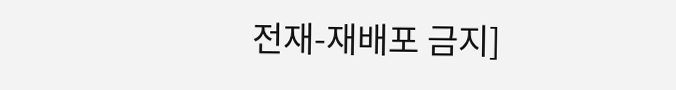전재-재배포 금지]